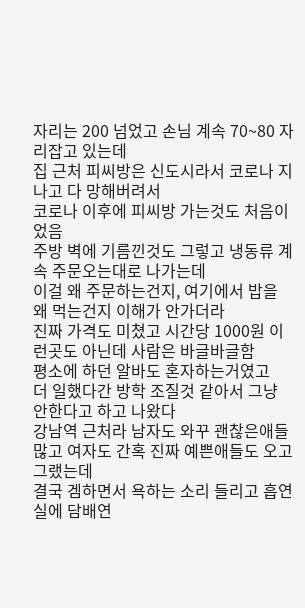자리는 200 넘었고 손님 계속 70~80 자리잡고 있는데
집 근처 피씨방은 신도시라서 코로나 지나고 다 망해버려서
코로나 이후에 피씨방 가는것도 처음이었음
주방 벽에 기름낀것도 그렇고 냉동류 계속 주문오는대로 나가는데
이걸 왜 주문하는건지, 여기에서 밥을 왜 먹는건지 이해가 안가더라
진짜 가격도 미쳤고 시간당 1000원 이런곳도 아닌데 사람은 바글바글함
평소에 하던 알바도 혼자하는거였고
더 일했다간 방학 조질것 같아서 그냥 안한다고 하고 나왔다
강남역 근처라 남자도 와꾸 괜찮은애들 많고 여자도 간혹 진짜 예쁜애들도 오고 그랬는데
결국 겜하면서 욕하는 소리 들리고 흡연실에 담배연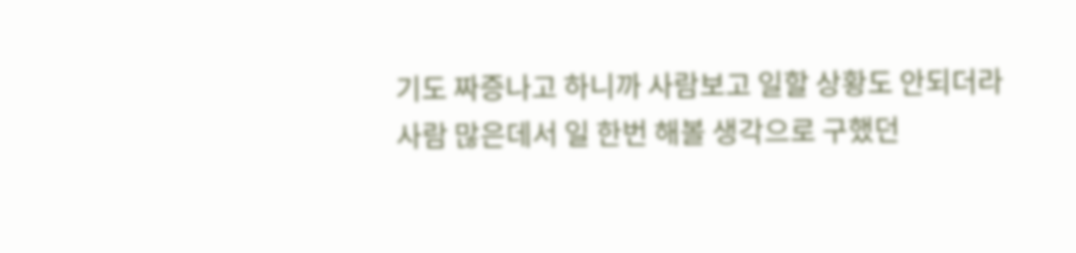기도 짜증나고 하니까 사람보고 일할 상황도 안되더라
사람 많은데서 일 한번 해볼 생각으로 구했던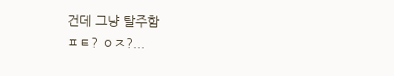건데 그냥 탈주함
ㅍㅌ? ㅇㅈ?...